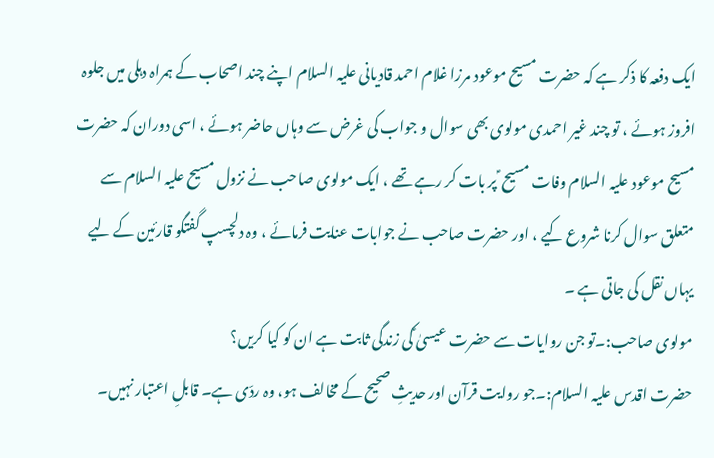ایک دفعہ کا ذکر ہے کہ حضرت مسیح موعود مرزا غلام احمد قادیانی علیہ السلام اپنے چند اصحاب کے ہمراہ دہلی میں جلوہ افروز ہوئے ، تو چند غیر احمدی مولوی بھی سوال و جواب کی غرض سے وہاں حاضر ہوئے ، اسی دوران کہ حضرت مسیح موعود علیہ السلام وفات مسیح ؑ پر بات کر رہے تھے ، ایک مولوی صاحب نے نزول مسیح علیہ السلام سے متعلق سوال کرنا شروع کیے ، اور حضرت صاحب نے جوابات عنایت فرمائے ، وہ دلچسپ گفتگو قارئین کے لیے یہاں نقل کی جاتی ہے ۔
مولوی صاحب:۔تو جن روایات سے حضرت عیسیٰ ؑکی زندگی ثابت ہے ان کو کیا کریں؟
حضرت اقدس علیہ السلام:۔جو روایت قرآن اور حدیثِ صحیح کے مخالف ہو، وہ ردّی ہے۔ قابلِ اعتبار نہیں۔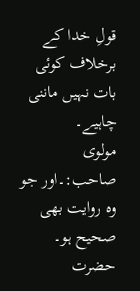قولِ خدا کے برخلاف کوئی بات نہیں ماننی چاہیے۔
مولوی صاحب:۔اور جو وہ روایت بھی صحیح ہو۔
حضرت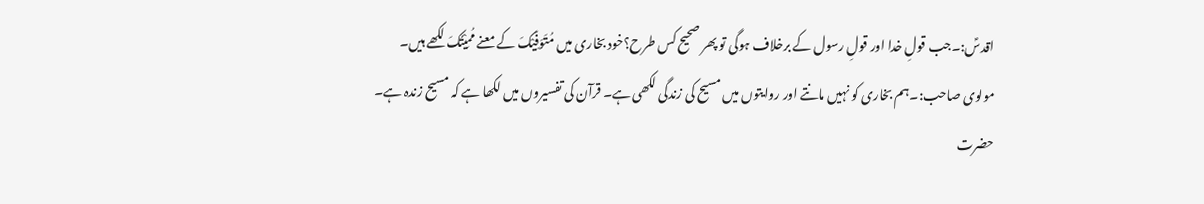اقدسؑ:۔جب قولِ خدا اور قولِ رسول کے برخلاف ہوگی تو پھر صحیح کس طرح؟خود بخاری میں مُتَوَفِّیْکَ کے معنے مُمِیْتُکَ لکھے ہیں۔
مولوی صاحب:۔ہم بخاری کو نہیں مانتے اور روایتوں میں مسیح کی زندگی لکھی ہے۔ قرآن کی تفسیروں میں لکھا ہے کہ مسیح زندہ ہے۔
حضرت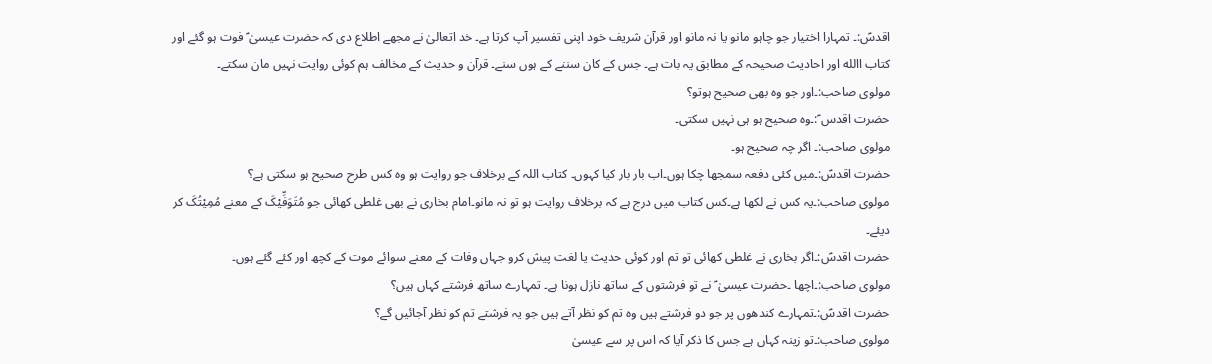اقدسؑ:۔ تمہارا اختیار جو چاہو مانو یا نہ مانو اور قرآن شریف خود اپنی تفسیر آپ کرتا ہے۔ خد اتعالیٰ نے مجھے اطلاع دی کہ حضرت عیسیٰ ؑ فوت ہو گئے اور کتاب االله اور احادیث صحیحہ کے مطابق یہ بات ہے۔ جس کے کان سننے کے ہوں سنے۔ قرآن و حدیث کے مخالف ہم کوئی روایت نہیں مان سکتے۔
مولوی صاحب:۔اور جو وہ بھی صحیح ہوتو؟
حضرت اقدس ؑ:۔وہ صحیح ہو ہی نہیں سکتی۔
مولوی صاحب:۔ اگر چہ صحیح ہو۔
حضرت اقدسؑ:۔میں کئی دفعہ سمجھا چکا ہوں۔اب بار بار کیا کہوں۔ کتاب اللہ کے برخلاف جو روایت ہو وہ کس طرح صحیح ہو سکتی ہے؟
مولوی صاحب:۔یہ کس نے لکھا ہے۔کس کتاب میں درج ہے کہ برخلاف روایت ہو تو نہ مانو۔امام بخاری نے بھی غلطی کھائی جو مُتَوَفِّیْکَ کے معنے مُمِیْتُکَ کر دیئے۔
حضرت اقدسؑ:۔اگر بخاری نے غلطی کھائی تو تم اور کوئی حدیث یا لغت پیش کرو جہاں وفات کے معنے سوائے موت کے کچھ اور کئے گئے ہوں۔
مولوی صاحب:۔اچھا ۔حضرت عیسیٰ ؑ نے تو فرشتوں کے ساتھ نازل ہونا ہے۔ تمہارے ساتھ فرشتے کہاں ہیں؟
حضرت اقدسؑ:۔تمہارے کندھوں پر جو دو فرشتے ہیں وہ تم کو نظر آتے ہیں جو یہ فرشتے تم کو نظر آجائیں گے؟
مولوی صاحب:۔تو زینہ کہاں ہے جس کا ذکر آیا کہ اس پر سے عیسیٰ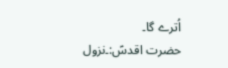اُترے گا۔
حضرت اقدسؑ:۔نزول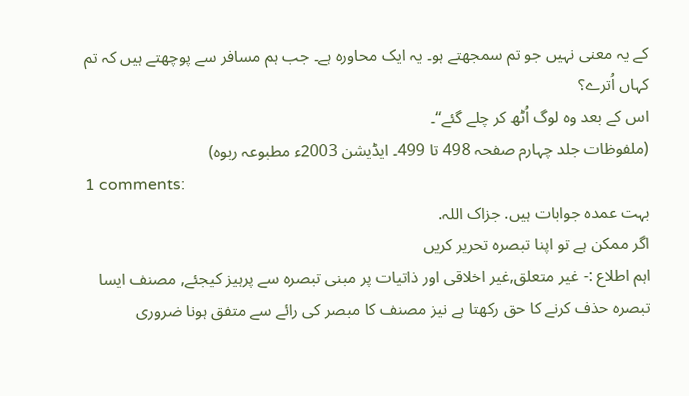کے یہ معنی نہیں جو تم سمجھتے ہو۔ یہ ایک محاورہ ہے۔ جب ہم مسافر سے پوچھتے ہیں کہ تم کہاں اُترے؟
اس کے بعد وہ لوگ اُٹھ کر چلے گئے‘‘۔
(ملفوظات جلد چہارم صفحہ 498 تا 499۔ ایڈیشن 2003ء مطبوعہ ربوہ)
1 comments:
بہت عمدہ جوابات ہیں. جزاک اللہ.
اگر ممکن ہے تو اپنا تبصرہ تحریر کریں
اہم اطلاع :- غیر متعلق,غیر اخلاقی اور ذاتیات پر مبنی تبصرہ سے پرہیز کیجئے, مصنف ایسا تبصرہ حذف کرنے کا حق رکھتا ہے نیز مصنف کا مبصر کی رائے سے متفق ہونا ضروری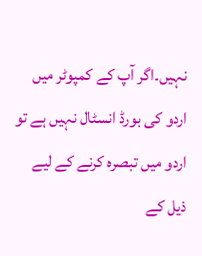نہیں۔اگر آپ کے کمپوٹر میں اردو کی بورڈ انسٹال نہیں ہے تو اردو میں تبصرہ کرنے کے لیے ذیل کے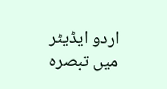اردو ایڈیٹر میں تبصرہ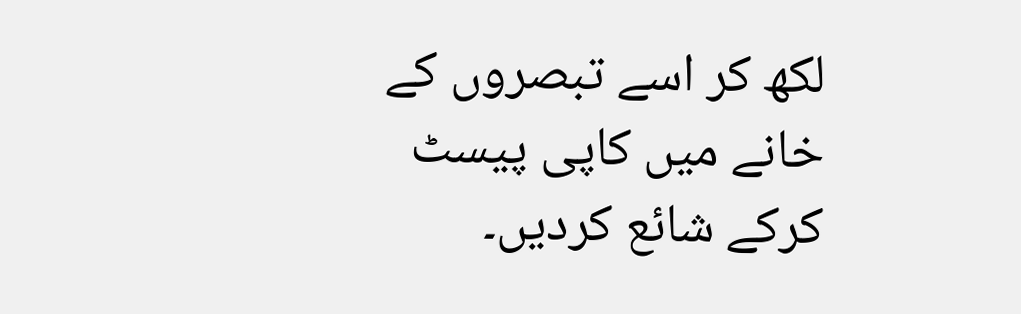لکھ کر اسے تبصروں کے خانے میں کاپی پیسٹ کرکے شائع کردیں۔